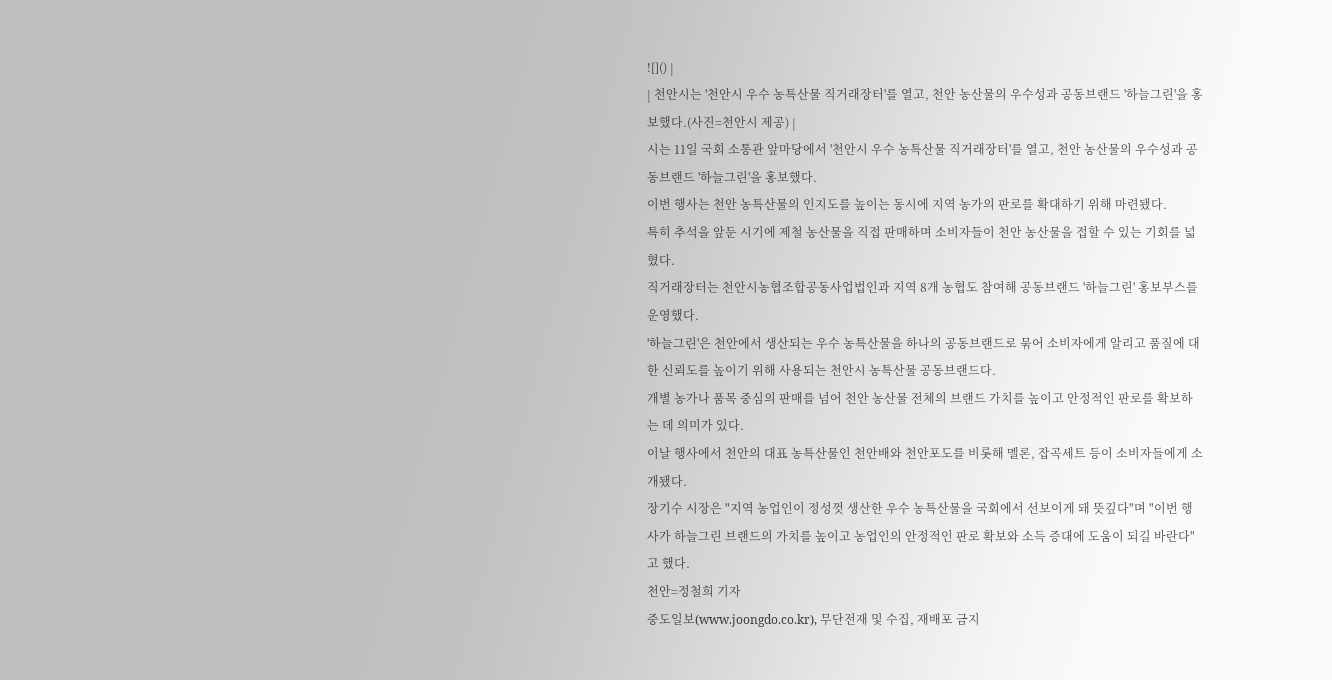![]() |
| 천안시는 '천안시 우수 농특산물 직거래장터'를 열고, 천안 농산물의 우수성과 공동브랜드 '하늘그린'을 홍보했다.(사진=천안시 제공) |
시는 11일 국회 소통관 앞마당에서 '천안시 우수 농특산물 직거래장터'를 열고, 천안 농산물의 우수성과 공동브랜드 '하늘그린'을 홍보했다.
이번 행사는 천안 농특산물의 인지도를 높이는 동시에 지역 농가의 판로를 확대하기 위해 마련됐다.
특히 추석을 앞둔 시기에 제철 농산물을 직접 판매하며 소비자들이 천안 농산물을 접할 수 있는 기회를 넓혔다.
직거래장터는 천안시농협조합공동사업법인과 지역 8개 농협도 참여해 공동브랜드 '하늘그린' 홍보부스를 운영했다.
'하늘그린'은 천안에서 생산되는 우수 농특산물을 하나의 공동브랜드로 묶어 소비자에게 알리고 품질에 대한 신뢰도를 높이기 위해 사용되는 천안시 농특산물 공동브랜드다.
개별 농가나 품목 중심의 판매를 넘어 천안 농산물 전체의 브랜드 가치를 높이고 안정적인 판로를 확보하는 데 의미가 있다.
이날 행사에서 천안의 대표 농특산물인 천안배와 천안포도를 비롯해 멜론, 잡곡세트 등이 소비자들에게 소개됐다.
장기수 시장은 "지역 농업인이 정성껏 생산한 우수 농특산물을 국회에서 선보이게 돼 뜻깊다"며 "이번 행사가 하늘그린 브랜드의 가치를 높이고 농업인의 안정적인 판로 확보와 소득 증대에 도움이 되길 바란다"고 했다.
천안=정철희 기자
중도일보(www.joongdo.co.kr), 무단전재 및 수집, 재배포 금지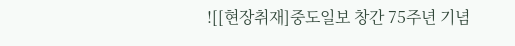![[현장취재]중도일보 창간 75주년 기념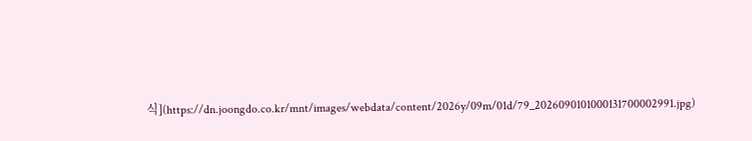식](https://dn.joongdo.co.kr/mnt/images/webdata/content/2026y/09m/01d/79_2026090101000131700002991.jpg)